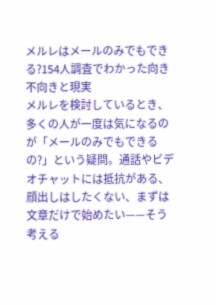メルレはメールのみでもできる?154人調査でわかった向き不向きと現実
メルレを検討しているとき、多くの人が一度は気になるのが「メールのみでもできるの?」という疑問。通話やビデオチャットには抵抗がある、顔出しはしたくない、まずは文章だけで始めたい——そう考える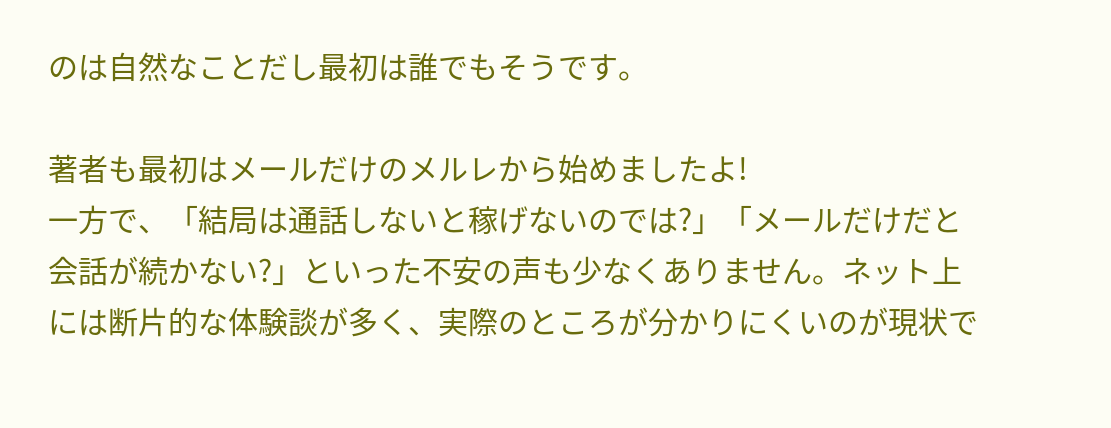のは自然なことだし最初は誰でもそうです。

著者も最初はメールだけのメルレから始めましたよ!
一方で、「結局は通話しないと稼げないのでは?」「メールだけだと会話が続かない?」といった不安の声も少なくありません。ネット上には断片的な体験談が多く、実際のところが分かりにくいのが現状で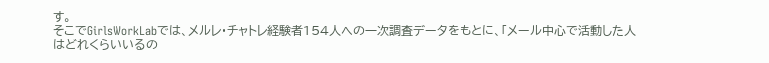す。
そこでGirlsWorkLabでは、メルレ・チャトレ経験者154人への一次調査データをもとに、「メール中心で活動した人はどれくらいいるの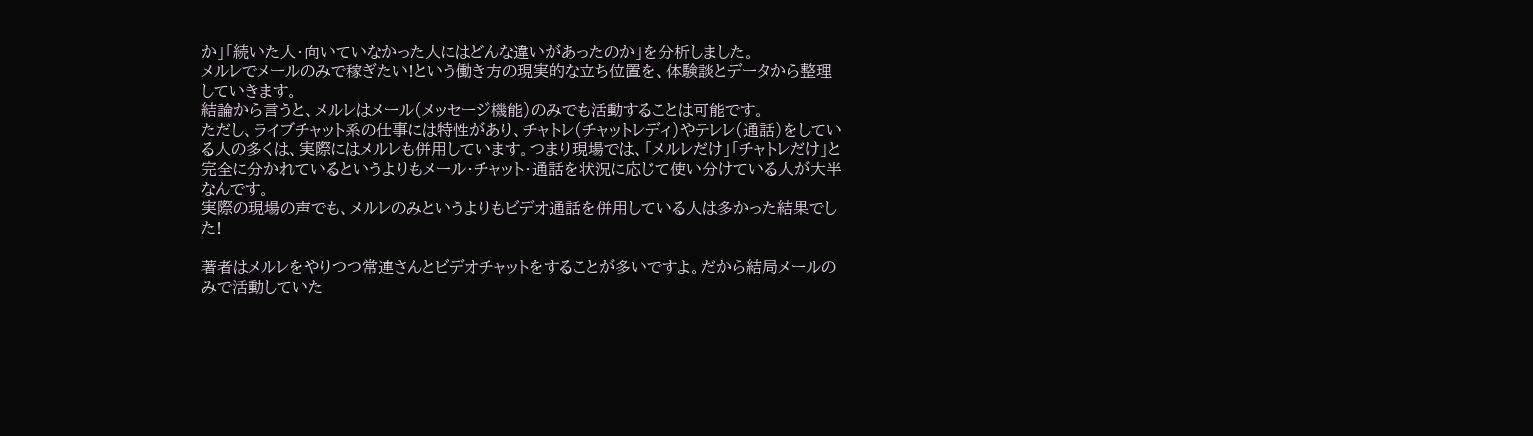か」「続いた人・向いていなかった人にはどんな違いがあったのか」を分析しました。
メルレでメールのみで稼ぎたい!という働き方の現実的な立ち位置を、体験談とデータから整理していきます。
結論から言うと、メルレはメール(メッセージ機能)のみでも活動することは可能です。
ただし、ライブチャット系の仕事には特性があり、チャトレ(チャットレディ)やテレレ(通話)をしている人の多くは、実際にはメルレも併用しています。つまり現場では、「メルレだけ」「チャトレだけ」と完全に分かれているというよりもメール・チャット・通話を状況に応じて使い分けている人が大半なんです。
実際の現場の声でも、メルレのみというよりもビデオ通話を併用している人は多かった結果でした!

著者はメルレをやりつつ常連さんとビデオチャットをすることが多いですよ。だから結局メールのみで活動していた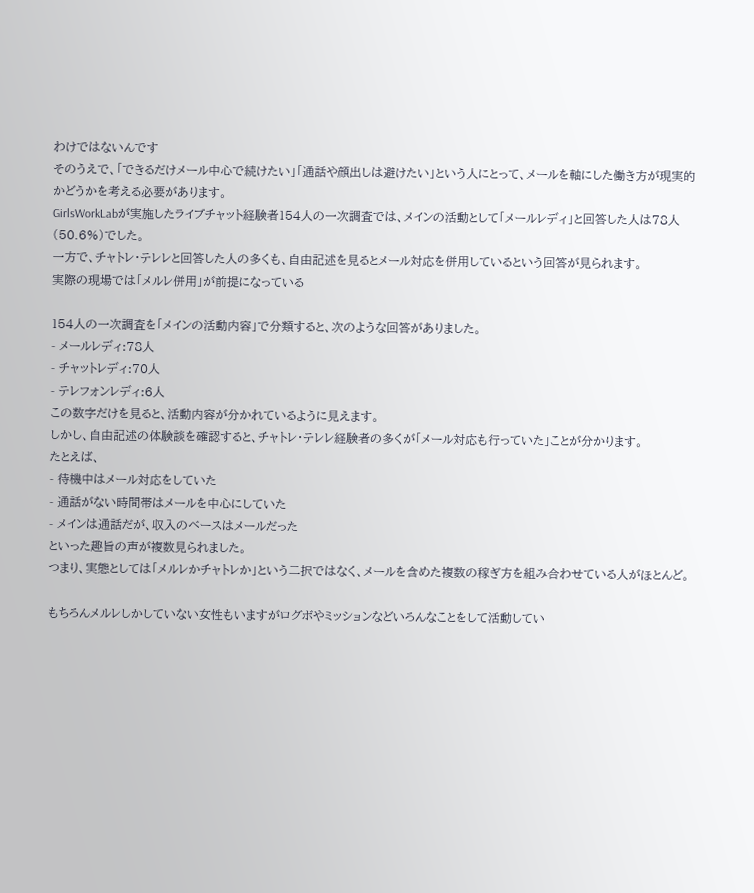わけではないんです
そのうえで、「できるだけメール中心で続けたい」「通話や顔出しは避けたい」という人にとって、メールを軸にした働き方が現実的かどうかを考える必要があります。
GirlsWorkLabが実施したライブチャット経験者154人の一次調査では、メインの活動として「メールレディ」と回答した人は78人(50.6%)でした。
一方で、チャトレ・テレレと回答した人の多くも、自由記述を見るとメール対応を併用しているという回答が見られます。
実際の現場では「メルレ併用」が前提になっている

154人の一次調査を「メインの活動内容」で分類すると、次のような回答がありました。
- メールレディ:78人
- チャットレディ:70人
- テレフォンレディ:6人
この数字だけを見ると、活動内容が分かれているように見えます。
しかし、自由記述の体験談を確認すると、チャトレ・テレレ経験者の多くが「メール対応も行っていた」ことが分かります。
たとえば、
- 待機中はメール対応をしていた
- 通話がない時間帯はメールを中心にしていた
- メインは通話だが、収入のベースはメールだった
といった趣旨の声が複数見られました。
つまり、実態としては「メルレかチャトレか」という二択ではなく、メールを含めた複数の稼ぎ方を組み合わせている人がほとんど。

もちろんメルレしかしていない女性もいますがログボやミッションなどいろんなことをして活動してい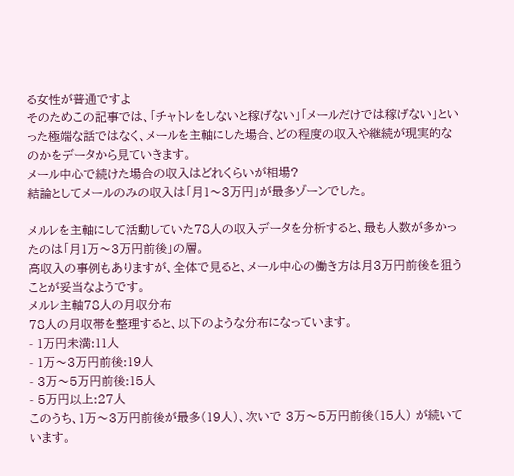る女性が普通ですよ
そのためこの記事では、「チャトレをしないと稼げない」「メールだけでは稼げない」といった極端な話ではなく、メールを主軸にした場合、どの程度の収入や継続が現実的なのかをデータから見ていきます。
メール中心で続けた場合の収入はどれくらいが相場?
結論としてメールのみの収入は「月1〜3万円」が最多ゾーンでした。

メルレを主軸にして活動していた78人の収入データを分析すると、最も人数が多かったのは「月1万〜3万円前後」の層。
高収入の事例もありますが、全体で見ると、メール中心の働き方は月3万円前後を狙うことが妥当なようです。
メルレ主軸78人の月収分布
78人の月収帯を整理すると、以下のような分布になっています。
- 1万円未満:11人
- 1万〜3万円前後:19人
- 3万〜5万円前後:15人
- 5万円以上:27人
このうち、1万〜3万円前後が最多(19人)、次いで 3万〜5万円前後(15人) が続いています。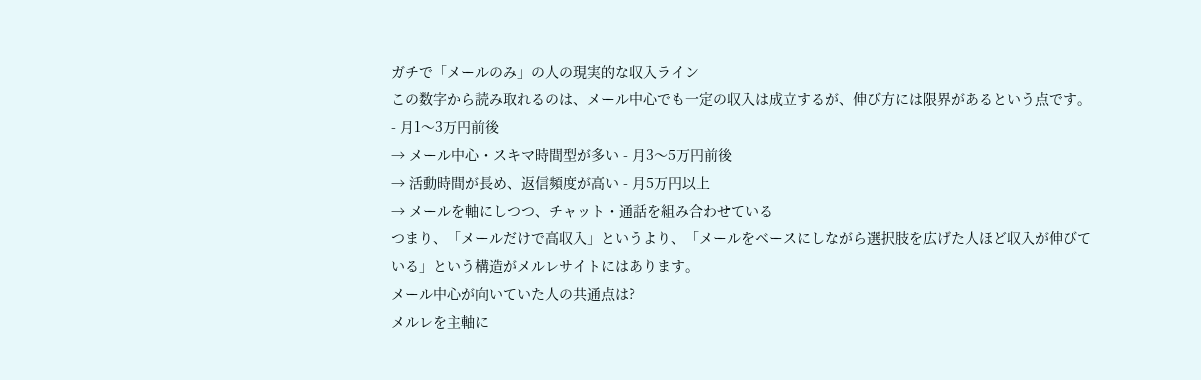ガチで「メールのみ」の人の現実的な収入ライン
この数字から読み取れるのは、メール中心でも一定の収入は成立するが、伸び方には限界があるという点です。
- 月1〜3万円前後
→ メール中心・スキマ時間型が多い - 月3〜5万円前後
→ 活動時間が長め、返信頻度が高い - 月5万円以上
→ メールを軸にしつつ、チャット・通話を組み合わせている
つまり、「メールだけで高収入」というより、「メールをベースにしながら選択肢を広げた人ほど収入が伸びている」という構造がメルレサイトにはあります。
メール中心が向いていた人の共通点は?
メルレを主軸に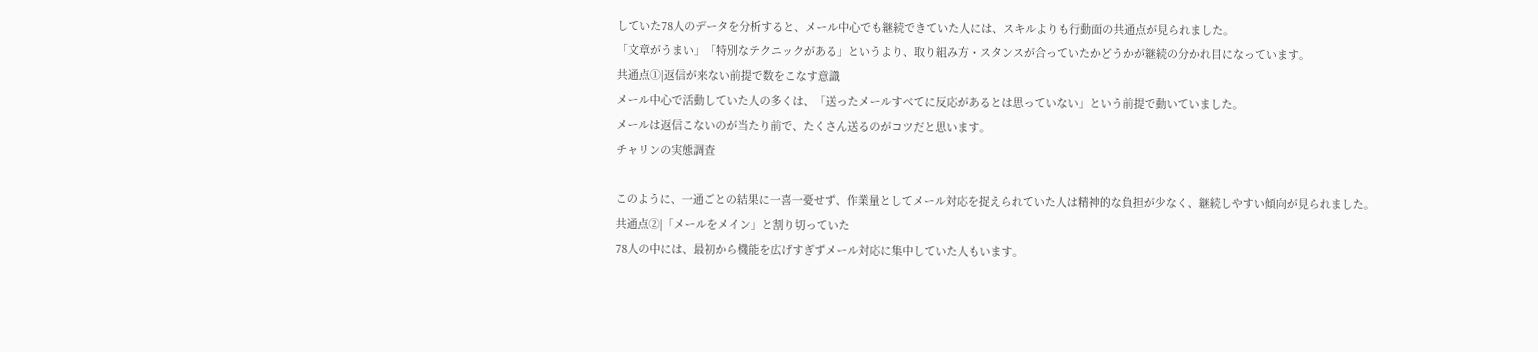していた78人のデータを分析すると、メール中心でも継続できていた人には、スキルよりも行動面の共通点が見られました。
「文章がうまい」「特別なテクニックがある」というより、取り組み方・スタンスが合っていたかどうかが継続の分かれ目になっています。
共通点①|返信が来ない前提で数をこなす意識
メール中心で活動していた人の多くは、「送ったメールすべてに反応があるとは思っていない」という前提で動いていました。
メールは返信こないのが当たり前で、たくさん送るのがコツだと思います。
チャリンの実態調査

このように、一通ごとの結果に一喜一憂せず、作業量としてメール対応を捉えられていた人は精神的な負担が少なく、継続しやすい傾向が見られました。
共通点②|「メールをメイン」と割り切っていた
78人の中には、最初から機能を広げすぎずメール対応に集中していた人もいます。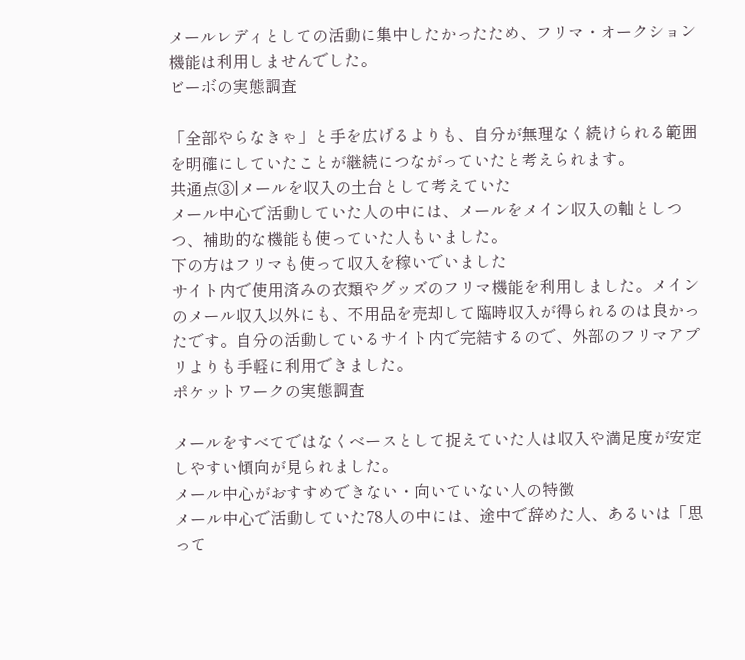メールレディとしての活動に集中したかったため、フリマ・オークション機能は利用しませんでした。
ビーボの実態調査

「全部やらなきゃ」と手を広げるよりも、自分が無理なく続けられる範囲を明確にしていたことが継続につながっていたと考えられます。
共通点③|メールを収入の土台として考えていた
メール中心で活動していた人の中には、メールをメイン収入の軸としつつ、補助的な機能も使っていた人もいました。
下の方はフリマも使って収入を稼いでいました
サイト内で使用済みの衣類やグッズのフリマ機能を利用しました。メインのメール収入以外にも、不用品を売却して臨時収入が得られるのは良かったです。自分の活動しているサイト内で完結するので、外部のフリマアプリよりも手軽に利用できました。
ポケットワークの実態調査

メールをすべてではなくベースとして捉えていた人は収入や満足度が安定しやすい傾向が見られました。
メール中心がおすすめできない・向いていない人の特徴
メール中心で活動していた78人の中には、途中で辞めた人、あるいは「思って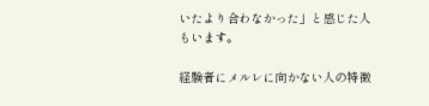いたより合わなかった」と感じた人もいます。

経験者にメルレに向かない人の特徴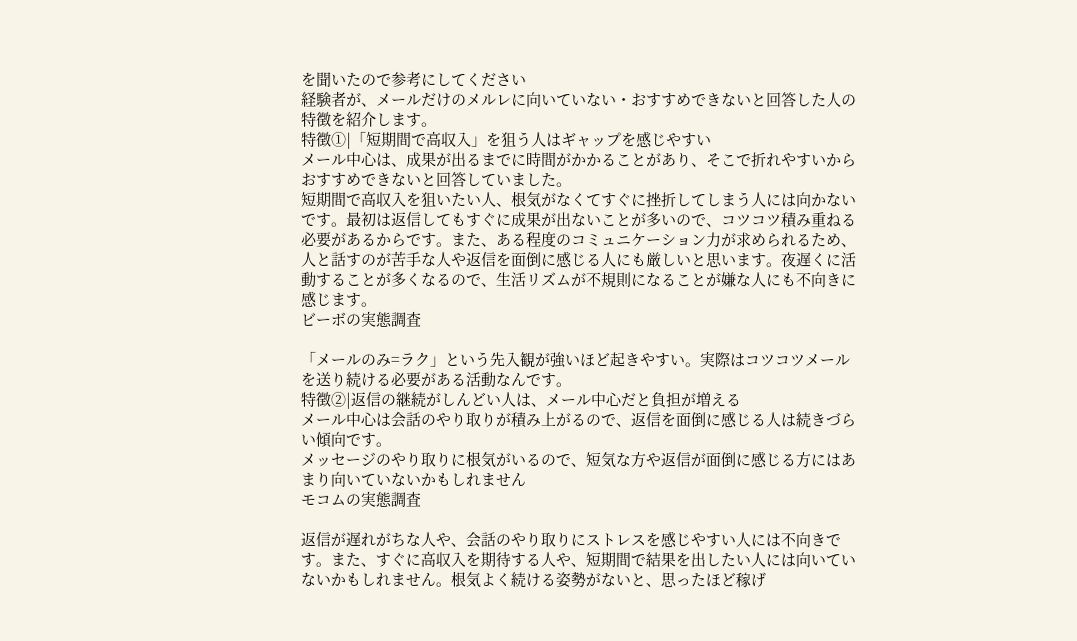を聞いたので参考にしてください
経験者が、メールだけのメルレに向いていない・おすすめできないと回答した人の特徴を紹介します。
特徴①|「短期間で高収入」を狙う人はギャップを感じやすい
メール中心は、成果が出るまでに時間がかかることがあり、そこで折れやすいからおすすめできないと回答していました。
短期間で高収入を狙いたい人、根気がなくてすぐに挫折してしまう人には向かないです。最初は返信してもすぐに成果が出ないことが多いので、コツコツ積み重ねる必要があるからです。また、ある程度のコミュニケーション力が求められるため、人と話すのが苦手な人や返信を面倒に感じる人にも厳しいと思います。夜遅くに活動することが多くなるので、生活リズムが不規則になることが嫌な人にも不向きに感じます。
ビーボの実態調査

「メールのみ=ラク」という先入観が強いほど起きやすい。実際はコツコツメールを送り続ける必要がある活動なんです。
特徴②|返信の継続がしんどい人は、メール中心だと負担が増える
メール中心は会話のやり取りが積み上がるので、返信を面倒に感じる人は続きづらい傾向です。
メッセージのやり取りに根気がいるので、短気な方や返信が面倒に感じる方にはあまり向いていないかもしれません
モコムの実態調査

返信が遅れがちな人や、会話のやり取りにストレスを感じやすい人には不向きです。また、すぐに高収入を期待する人や、短期間で結果を出したい人には向いていないかもしれません。根気よく続ける姿勢がないと、思ったほど稼げ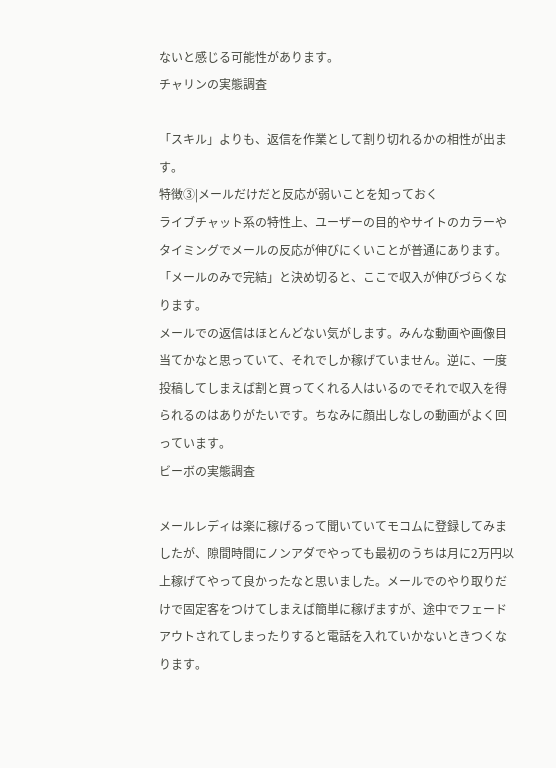ないと感じる可能性があります。
チャリンの実態調査

「スキル」よりも、返信を作業として割り切れるかの相性が出ます。
特徴③|メールだけだと反応が弱いことを知っておく
ライブチャット系の特性上、ユーザーの目的やサイトのカラーやタイミングでメールの反応が伸びにくいことが普通にあります。「メールのみで完結」と決め切ると、ここで収入が伸びづらくなります。
メールでの返信はほとんどない気がします。みんな動画や画像目当てかなと思っていて、それでしか稼げていません。逆に、一度投稿してしまえば割と買ってくれる人はいるのでそれで収入を得られるのはありがたいです。ちなみに顔出しなしの動画がよく回っています。
ビーボの実態調査

メールレディは楽に稼げるって聞いていてモコムに登録してみましたが、隙間時間にノンアダでやっても最初のうちは月に2万円以上稼げてやって良かったなと思いました。メールでのやり取りだけで固定客をつけてしまえば簡単に稼げますが、途中でフェードアウトされてしまったりすると電話を入れていかないときつくなります。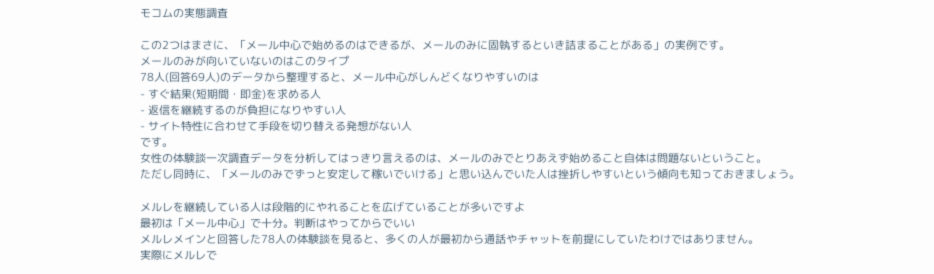モコムの実態調査

この2つはまさに、「メール中心で始めるのはできるが、メールのみに固執するといき詰まることがある」の実例です。
メールのみが向いていないのはこのタイプ
78人(回答69人)のデータから整理すると、メール中心がしんどくなりやすいのは
- すぐ結果(短期間・即金)を求める人
- 返信を継続するのが負担になりやすい人
- サイト特性に合わせて手段を切り替える発想がない人
です。
女性の体験談一次調査データを分析してはっきり言えるのは、メールのみでとりあえず始めること自体は問題ないということ。
ただし同時に、「メールのみでずっと安定して稼いでいける」と思い込んでいた人は挫折しやすいという傾向も知っておきましょう。

メルレを継続している人は段階的にやれることを広げていることが多いですよ
最初は「メール中心」で十分。判断はやってからでいい
メルレメインと回答した78人の体験談を見ると、多くの人が最初から通話やチャットを前提にしていたわけではありません。
実際にメルレで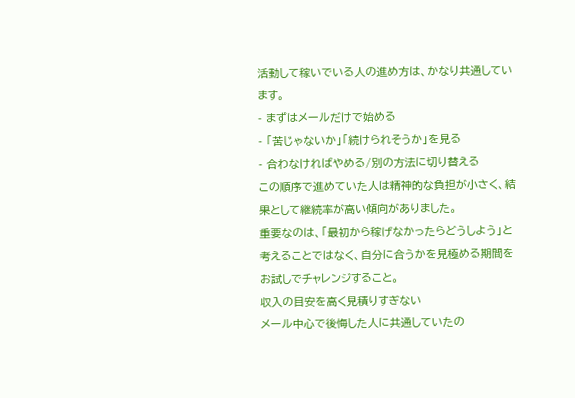活動して稼いでいる人の進め方は、かなり共通しています。
- まずはメールだけで始める
- 「苦じゃないか」「続けられそうか」を見る
- 合わなければやめる/別の方法に切り替える
この順序で進めていた人は精神的な負担が小さく、結果として継続率が高い傾向がありました。
重要なのは、「最初から稼げなかったらどうしよう」と考えることではなく、自分に合うかを見極める期間をお試しでチャレンジすること。
収入の目安を高く見積りすぎない
メール中心で後悔した人に共通していたの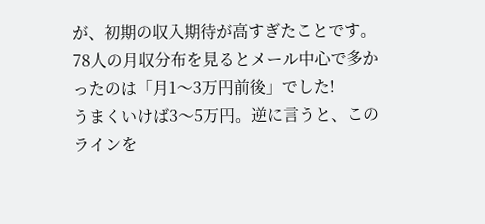が、初期の収入期待が高すぎたことです。
78人の月収分布を見るとメール中心で多かったのは「月1〜3万円前後」でした!
うまくいけば3〜5万円。逆に言うと、このラインを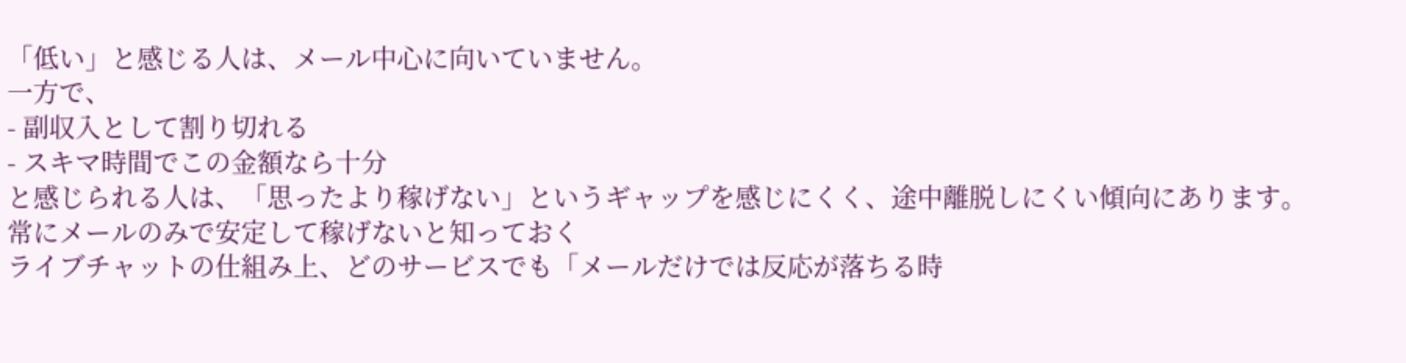「低い」と感じる人は、メール中心に向いていません。
一方で、
- 副収入として割り切れる
- スキマ時間でこの金額なら十分
と感じられる人は、「思ったより稼げない」というギャップを感じにくく、途中離脱しにくい傾向にあります。
常にメールのみで安定して稼げないと知っておく
ライブチャットの仕組み上、どのサービスでも「メールだけでは反応が落ちる時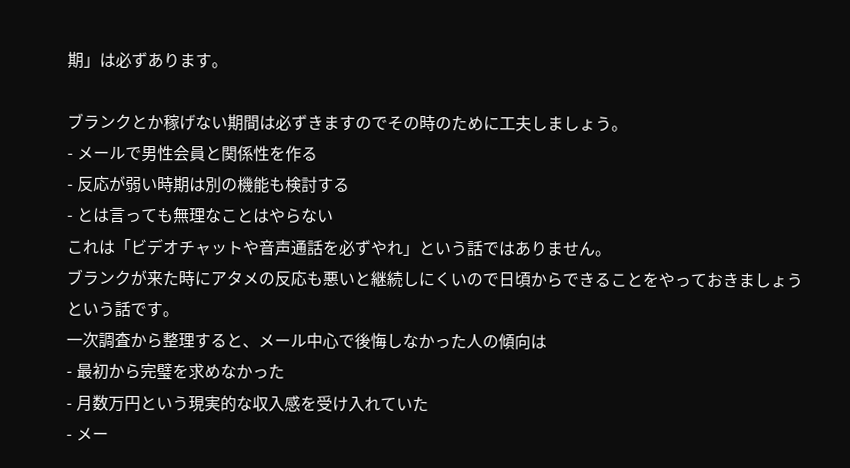期」は必ずあります。

ブランクとか稼げない期間は必ずきますのでその時のために工夫しましょう。
- メールで男性会員と関係性を作る
- 反応が弱い時期は別の機能も検討する
- とは言っても無理なことはやらない
これは「ビデオチャットや音声通話を必ずやれ」という話ではありません。
ブランクが来た時にアタメの反応も悪いと継続しにくいので日頃からできることをやっておきましょうという話です。
一次調査から整理すると、メール中心で後悔しなかった人の傾向は
- 最初から完璧を求めなかった
- 月数万円という現実的な収入感を受け入れていた
- メー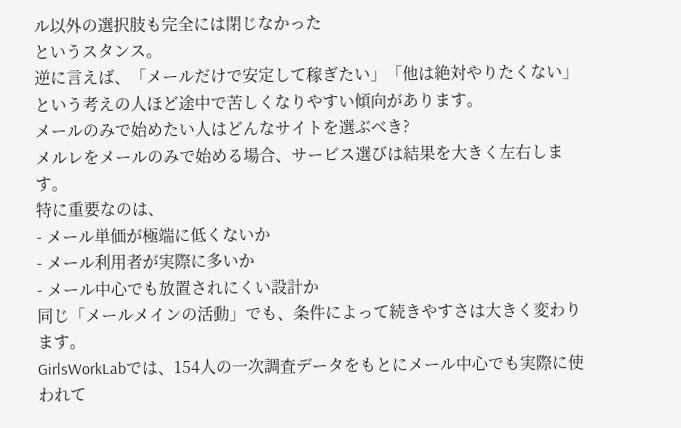ル以外の選択肢も完全には閉じなかった
というスタンス。
逆に言えば、「メールだけで安定して稼ぎたい」「他は絶対やりたくない」という考えの人ほど途中で苦しくなりやすい傾向があります。
メールのみで始めたい人はどんなサイトを選ぶべき?
メルレをメールのみで始める場合、サービス選びは結果を大きく左右します。
特に重要なのは、
- メール単価が極端に低くないか
- メール利用者が実際に多いか
- メール中心でも放置されにくい設計か
同じ「メールメインの活動」でも、条件によって続きやすさは大きく変わります。
GirlsWorkLabでは、154人の一次調査データをもとにメール中心でも実際に使われて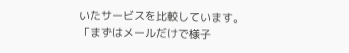いたサービスを比較しています。
「まずはメールだけで様子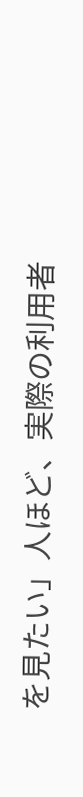を見たい」人ほど、実際の利用者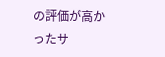の評価が高かったサ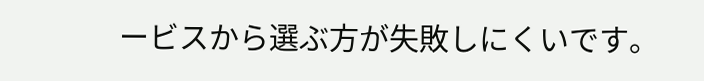ービスから選ぶ方が失敗しにくいです。